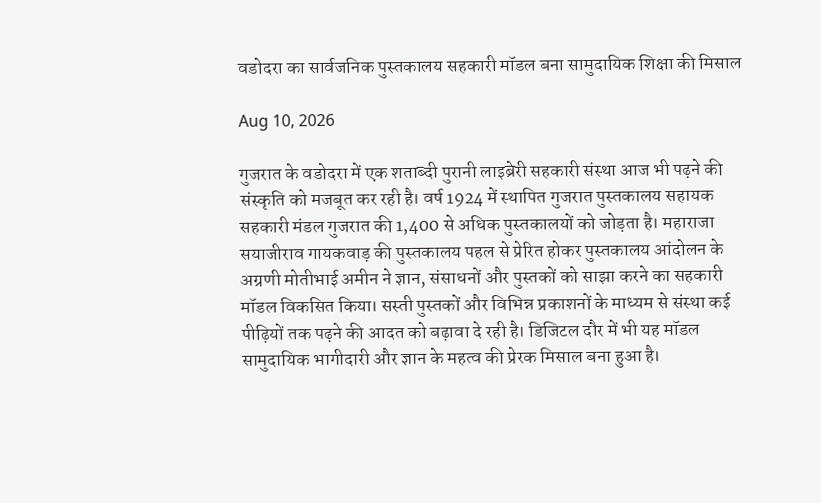वडोदरा का सार्वजनिक पुस्तकालय सहकारी मॉडल बना सामुदायिक शिक्षा की मिसाल

Aug 10, 2026

गुजरात के वडोदरा में एक शताब्दी पुरानी लाइब्रेरी सहकारी संस्था आज भी पढ़ने की संस्कृति को मजबूत कर रही है। वर्ष 1924 में स्थापित गुजरात पुस्तकालय सहायक सहकारी मंडल गुजरात की 1,400 से अधिक पुस्तकालयों को जोड़ता है। महाराजा सयाजीराव गायकवाड़ की पुस्तकालय पहल से प्रेरित होकर पुस्तकालय आंदोलन के अग्रणी मोतीभाई अमीन ने ज्ञान, संसाधनों और पुस्तकों को साझा करने का सहकारी मॉडल विकसित किया। सस्ती पुस्तकों और विभिन्न प्रकाशनों के माध्यम से संस्था कई पीढ़ियों तक पढ़ने की आदत को बढ़ावा दे रही है। डिजिटल दौर में भी यह मॉडल सामुदायिक भागीदारी और ज्ञान के महत्व की प्रेरक मिसाल बना हुआ है।